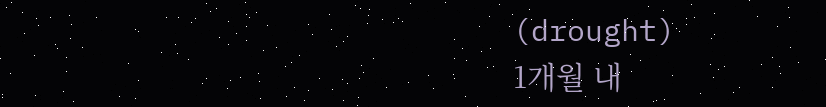(drought)
1개월 내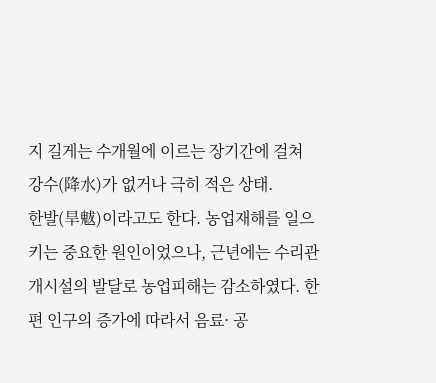지 길게는 수개월에 이르는 장기간에 걸쳐 강수(降水)가 없거나 극히 적은 상태.
한발(旱魃)이라고도 한다. 농업재해를 일으키는 중요한 원인이었으나, 근년에는 수리관개시설의 발달로 농업피해는 감소하였다. 한편 인구의 증가에 따라서 음료· 공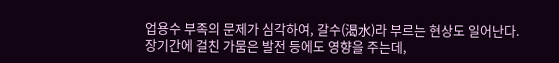업용수 부족의 문제가 심각하여, 갈수(渴水)라 부르는 현상도 일어난다. 장기간에 걸친 가뭄은 발전 등에도 영향을 주는데,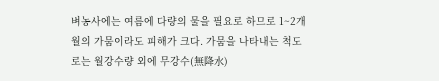벼농사에는 여름에 다량의 물을 필요로 하므로 1~2개월의 가뭄이라도 피해가 크다. 가뭄을 나타내는 척도로는 월강수량 외에 무강수(無降水)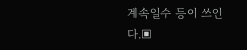계속일수 등이 쓰인다.▣